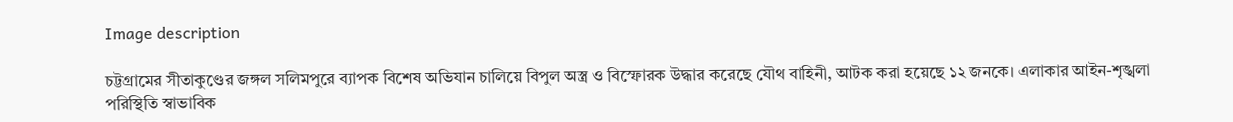Image description

চট্টগ্রামের সীতাকুণ্ডের জঙ্গল সলিমপুরে ব্যাপক বিশেষ অভিযান চালিয়ে বিপুল অস্ত্র ও বিস্ফোরক উদ্ধার করেছে যৌথ বাহিনী, আটক করা হয়েছে ১২ জনকে। এলাকার আইন-শৃঙ্খলা পরিস্থিতি স্বাভাবিক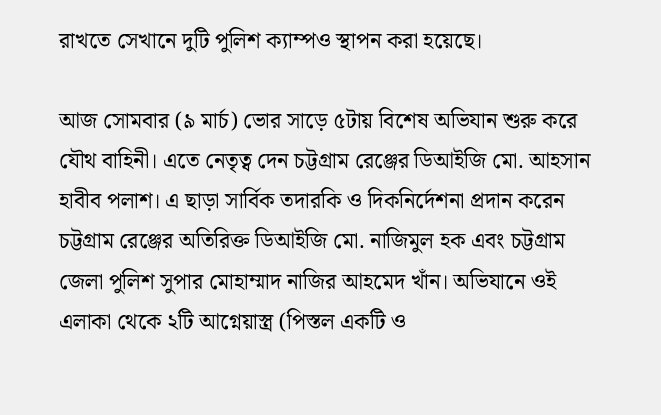রাখতে সেখানে দুটি পুলিশ ক্যাম্পও স্থাপন করা হয়েছে।

আজ সোমবার (৯ মার্চ) ভোর সাড়ে ৫টায় বিশেষ অভিযান শুরু করে যৌথ বাহিনী। এতে নেতৃত্ব দেন চট্টগ্রাম রেঞ্জের ডিআইজি মো. আহসান হাবীব পলাশ। এ ছাড়া সার্বিক তদারকি ও দিকনির্দেশনা প্রদান করেন চট্টগ্রাম রেঞ্জের অতিরিক্ত ডিআইজি মো. নাজিমুল হক এবং চট্টগ্রাম জেলা পুলিশ সুপার মোহাম্মাদ নাজির আহমেদ খাঁন। অভিযানে ওই এলাকা থেকে ২টি আগ্নেয়াস্ত্র (পিস্তল একটি ও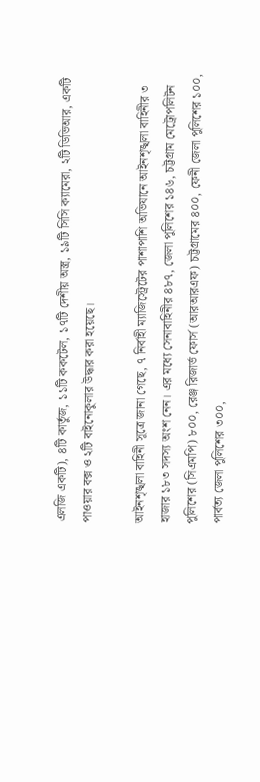এলজি একটি), ৪টি কার্তুজ, ১১টি ককটেল, ১৭টি দেশীয় অস্ত্র, ১৯টি সিসি ক্যামেরা, ২টি ডিভিআর, একটি পাওয়ার বক্স ও ২টি বাইনোকুলার উদ্ধার করা হয়েছে।

আইনশৃঙ্খলা বাহিনী সূত্রে জানা গেছে, ৭ নির্বাহী ম্যাজিস্ট্রেটের পাশাপাশি অভিযানে আইনশৃঙ্খলা বাহিনীর ৩ হাজার ১৮৩ সদস্য অংশ নেন। এর মধ্যে সেনাবাহিনীর ৪৮৭, জেলা পুলিশের ১৪৬, চট্টগ্রাম মেট্রোপলিটন পুলিশের (সিএমপি) ৮০০, রেঞ্জ রিজার্ভ ফোর্স (আরআরএফ) চট্টগ্রামের ৪০০, ফেনী জেলা পুলিশের ১০০, পার্বত্য জেলা পুলিশের ৩০০,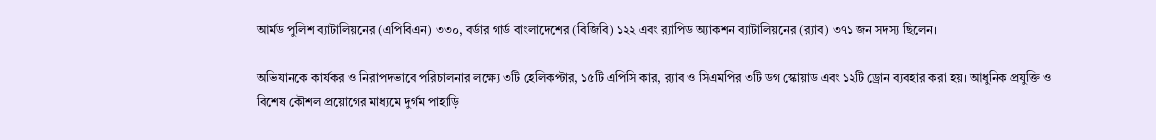আর্মড পুলিশ ব্যাটালিয়নের (এপিবিএন) ৩৩০, বর্ডার গার্ড বাংলাদেশের (বিজিবি) ১২২ এবং র‍্যাপিড অ্যাকশন ব্যাটালিয়নের (র‌্যাব) ৩৭১ জন সদস্য ছিলেন।

অভিযানকে কার্যকর ও নিরাপদভাবে পরিচালনার লক্ষ্যে ৩টি হেলিকপ্টার, ১৫টি এপিসি কার, র‌্যাব ও সিএমপির ৩টি ডগ স্কোয়াড এবং ১২টি ড্রোন ব্যবহার করা হয়। আধুনিক প্রযুক্তি ও বিশেষ কৌশল প্রয়োগের মাধ্যমে দুর্গম পাহাড়ি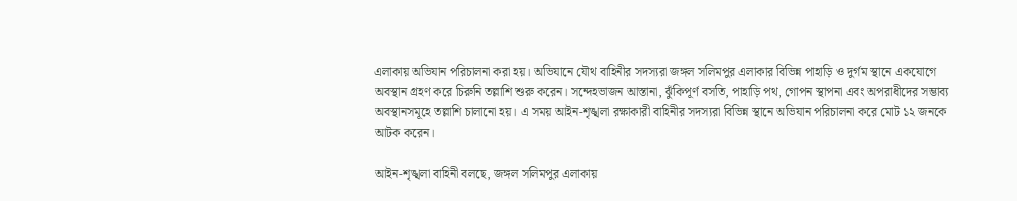এলাকায় অভিযান পরিচালনা করা হয়। অভিযানে যৌথ বাহিনীর সদস্যরা জঙ্গল সলিমপুর এলাকার বিভিন্ন পাহাড়ি ও দুর্গম স্থানে একযোগে অবস্থান গ্রহণ করে চিরুনি তল্লাশি শুরু করেন। সন্দেহভাজন আস্তানা, ঝুঁকিপূর্ণ বসতি, পাহাড়ি পথ, গোপন স্থাপনা এবং অপরাধীদের সম্ভাব্য অবস্থানসমূহে তল্লাশি চালানো হয়। এ সময় আইন-শৃঙ্খলা রক্ষাকারী বাহিনীর সদস্যরা বিভিন্ন স্থানে অভিযান পরিচালনা করে মোট ১২ জনকে আটক করেন।

আইন-শৃঙ্খলা বাহিনী বলছে, জঙ্গল সলিমপুর এলাকায়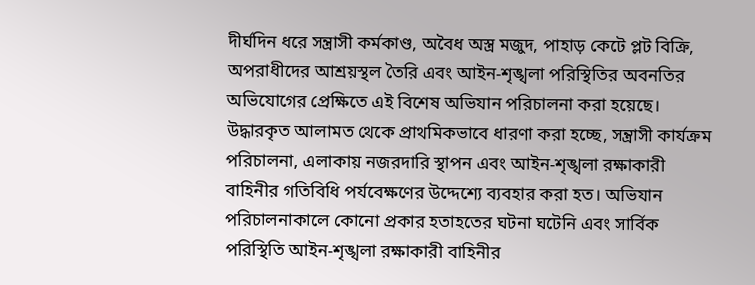দীর্ঘদিন ধরে সন্ত্রাসী কর্মকাণ্ড, অবৈধ অস্ত্র মজুদ, পাহাড় কেটে প্লট বিক্রি, অপরাধীদের আশ্রয়স্থল তৈরি এবং আইন-শৃঙ্খলা পরিস্থিতির অবনতির অভিযোগের প্রেক্ষিতে এই বিশেষ অভিযান পরিচালনা করা হয়েছে। উদ্ধারকৃত আলামত থেকে প্রাথমিকভাবে ধারণা করা হচ্ছে, সন্ত্রাসী কার্যক্রম পরিচালনা, এলাকায় নজরদারি স্থাপন এবং আইন-শৃঙ্খলা রক্ষাকারী বাহিনীর গতিবিধি পর্যবেক্ষণের উদ্দেশ্যে ব্যবহার করা হত। অভিযান পরিচালনাকালে কোনো প্রকার হতাহতের ঘটনা ঘটেনি এবং সার্বিক পরিস্থিতি আইন-শৃঙ্খলা রক্ষাকারী বাহিনীর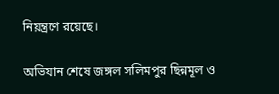নিয়ন্ত্রণে রয়েছে।

অভিযান শেষে জঙ্গল সলিমপুর ছিন্নমূল ও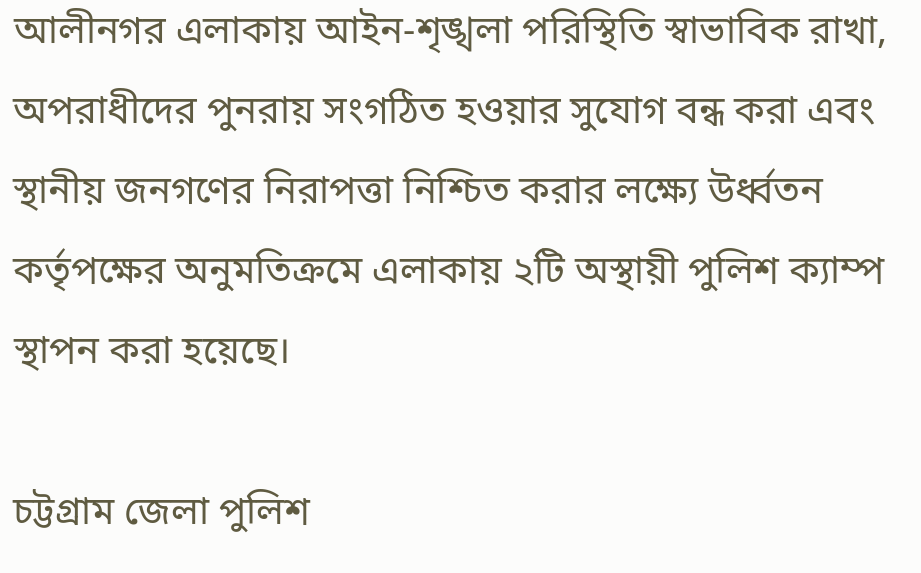আলীনগর এলাকায় আইন-শৃঙ্খলা পরিস্থিতি স্বাভাবিক রাখা, অপরাধীদের পুনরায় সংগঠিত হওয়ার সুযোগ বন্ধ করা এবং স্থানীয় জনগণের নিরাপত্তা নিশ্চিত করার লক্ষ্যে উর্ধ্বতন কর্তৃপক্ষের অনুমতিক্রমে এলাকায় ২টি অস্থায়ী পুলিশ ক্যাম্প স্থাপন করা হয়েছে।

চট্টগ্রাম জেলা পুলিশ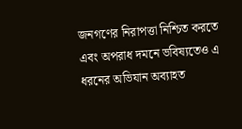জনগণের নিরাপত্তা নিশ্চিত করতে এবং অপরাধ দমনে ভবিষ্যতেও এ ধরনের অভিযান অব্যাহত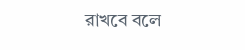রাখবে বলে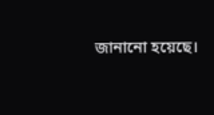জানানো হয়েছে।